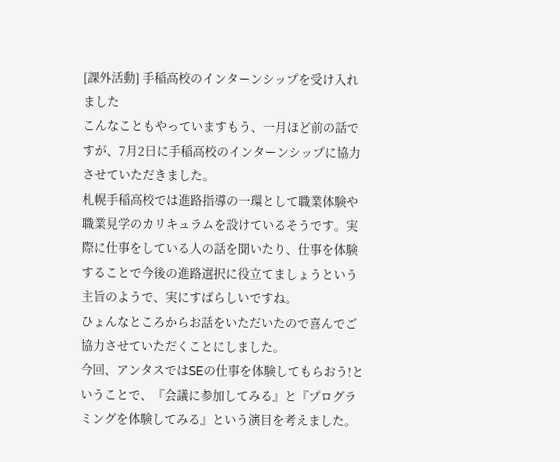[課外活動] 手稲高校のインターンシップを受け入れました
こんなこともやっていますもう、一月ほど前の話ですが、7月2日に手稲高校のインターンシップに協力させていただきました。
札幌手稲高校では進路指導の一環として職業体験や職業見学のカリキュラムを設けているそうです。実際に仕事をしている人の話を聞いたり、仕事を体験することで今後の進路選択に役立てましょうという主旨のようで、実にすばらしいですね。
ひょんなところからお話をいただいたので喜んでご協力させていただくことにしました。
今回、アンタスではSEの仕事を体験してもらおう!ということで、『会議に参加してみる』と『プログラミングを体験してみる』という演目を考えました。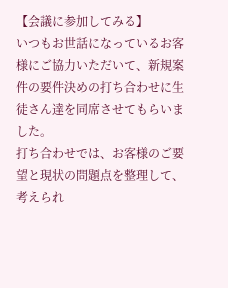【会議に参加してみる】
いつもお世話になっているお客様にご協力いただいて、新規案件の要件決めの打ち合わせに生徒さん達を同席させてもらいました。
打ち合わせでは、お客様のご要望と現状の問題点を整理して、考えられ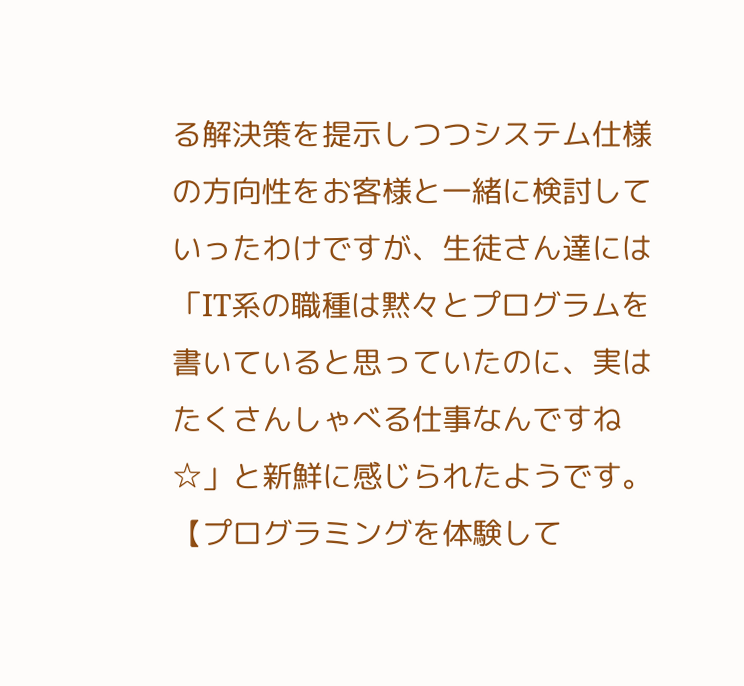る解決策を提示しつつシステム仕様の方向性をお客様と一緒に検討していったわけですが、生徒さん達には「IT系の職種は黙々とプログラムを書いていると思っていたのに、実はたくさんしゃべる仕事なんですね☆」と新鮮に感じられたようです。
【プログラミングを体験して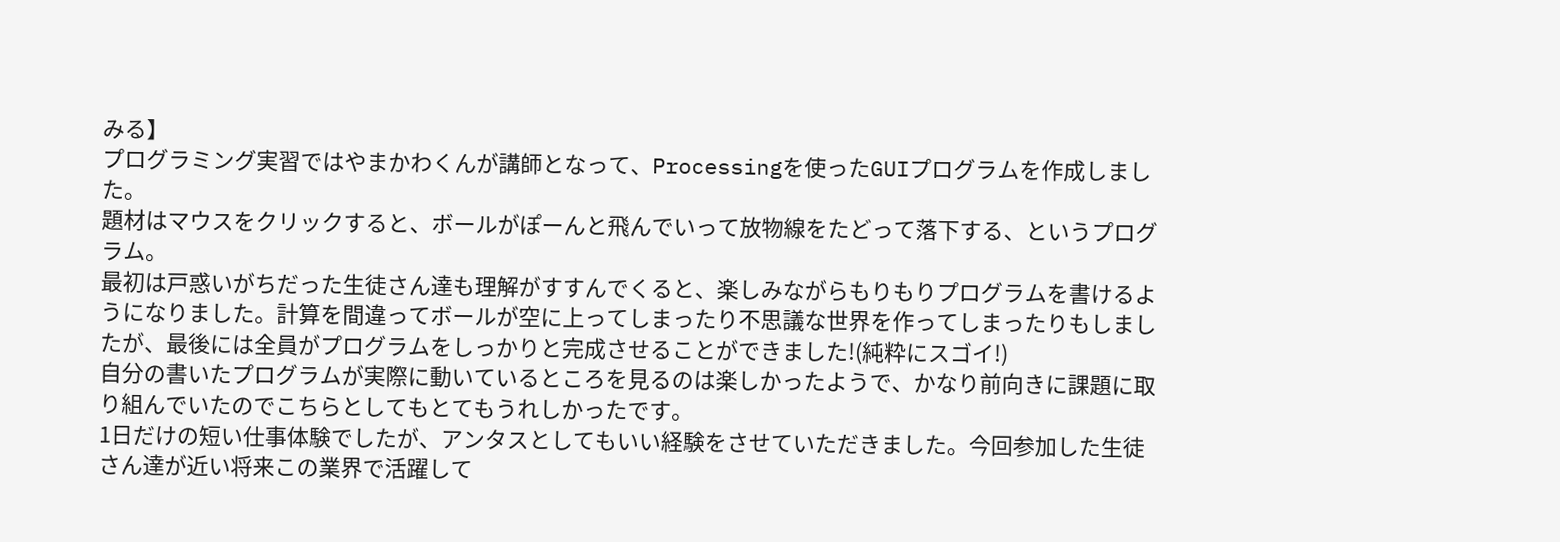みる】
プログラミング実習ではやまかわくんが講師となって、Processingを使ったGUIプログラムを作成しました。
題材はマウスをクリックすると、ボールがぽーんと飛んでいって放物線をたどって落下する、というプログラム。
最初は戸惑いがちだった生徒さん達も理解がすすんでくると、楽しみながらもりもりプログラムを書けるようになりました。計算を間違ってボールが空に上ってしまったり不思議な世界を作ってしまったりもしましたが、最後には全員がプログラムをしっかりと完成させることができました!(純粋にスゴイ!)
自分の書いたプログラムが実際に動いているところを見るのは楽しかったようで、かなり前向きに課題に取り組んでいたのでこちらとしてもとてもうれしかったです。
1日だけの短い仕事体験でしたが、アンタスとしてもいい経験をさせていただきました。今回参加した生徒さん達が近い将来この業界で活躍して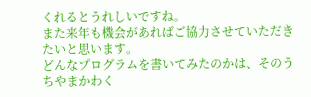くれるとうれしいですね。
また来年も機会があればご協力させていただきたいと思います。
どんなプログラムを書いてみたのかは、そのうちやまかわく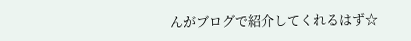んがブログで紹介してくれるはず☆